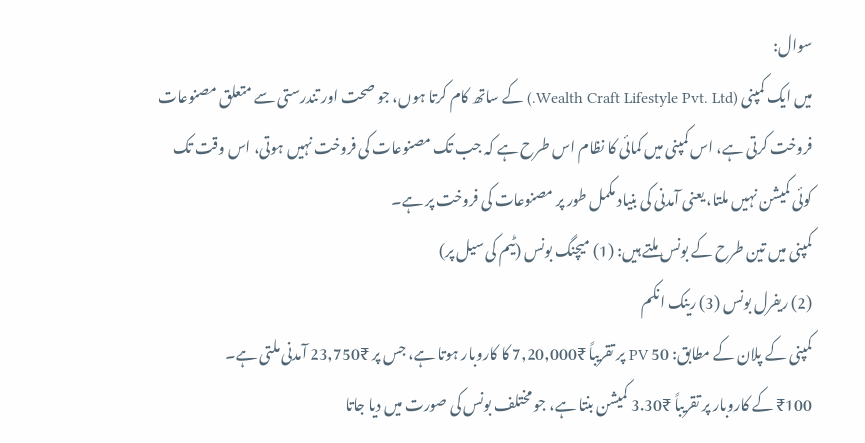سوال:
میں ایک کمپنی (Wealth Craft Lifestyle Pvt. Ltd.) کے ساتھ کام کرتا ہوں، جو صحت اور تندرستی سے متعلق مصنوعات فروخت کرتی ہے، اس کمپنی میں کمائی کا نظام اس طرح ہے کہ جب تک مصنوعات کی فروخت نہیں ہوتی، اس وقت تک کوئی کمیشن نہیں ملتا، یعنی آمدنی کی بنیاد مکمل طور پر مصنوعات کی فروخت پر ہے۔
کمپنی میں تین طرح کے بونس ملتے ہیں: (1) میچنگ بونس (ٹیم کی سیل پر)
(2) ریفرل بونس (3) رینک انکم
کمپنی کے پلان کے مطابق: 50 PV پر تقریباً ₹7,20,000 کا کاروبار ہوتا ہے، جس پر ₹23,750 آمدنی ملتی ہے۔
₹100 کے کاروبار پر تقریباً ₹3.30 کمیشن بنتا ہے، جو مختلف بونس کی صورت میں دیا جاتا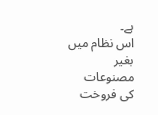ہے۔
اس نظام میں بغیر مصنوعات کی فروخت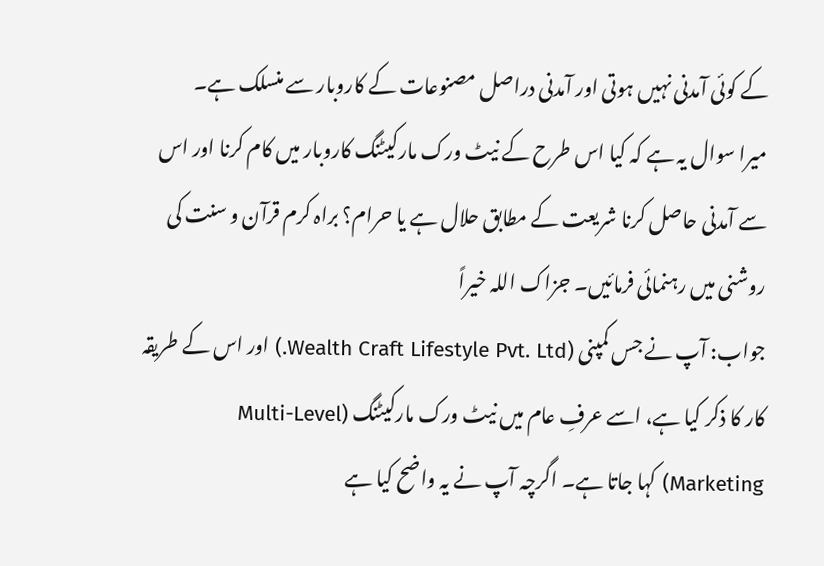کے کوئی آمدنی نہیں ہوتی اور آمدنی دراصل مصنوعات کے کاروبار سے منسلک ہے۔
میرا سوال یہ ہے کہ کیا اس طرح کے نیٹ ورک مارکیٹنگ کاروبار میں کام کرنا اور اس سے آمدنی حاصل کرنا شریعت کے مطابق حلال ہے یا حرام؟ براہ کرم قرآن و سنت کی روشنی میں رہنمائی فرمائیں۔ جزاک اللہ خیراً
جواب: آپ نے جس کمپنی (Wealth Craft Lifestyle Pvt. Ltd.) اور اس کے طریقہ کار کا ذکر کیا ہے، اسے عرفِ عام میں نیٹ ورک مارکیٹنگ (Multi-Level Marketing) کہا جاتا ہے۔ اگرچہ آپ نے یہ واضح کیا ہے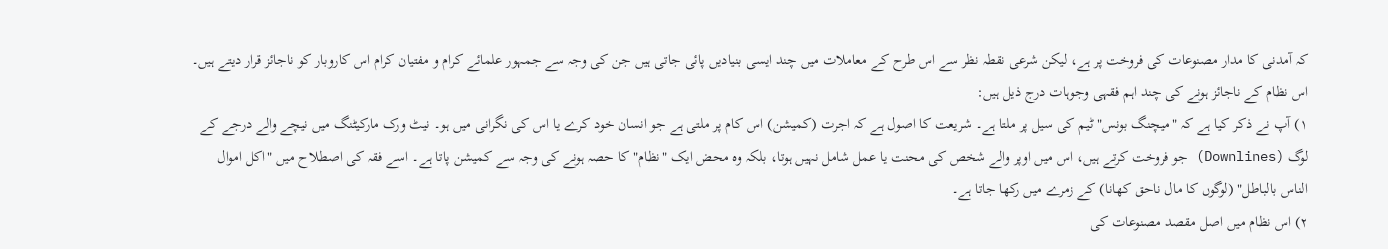کہ آمدنی کا مدار مصنوعات کی فروخت پر ہے، لیکن شرعی نقطہ نظر سے اس طرح کے معاملات میں چند ایسی بنیادیں پائی جاتی ہیں جن کی وجہ سے جمہور علمائے کرام و مفتیان کرام اس کاروبار کو ناجائز قرار دیتے ہیں۔
اس نظام کے ناجائز ہونے کی چند اہم فقہی وجوہات درج ذیل ہیں:
١) آپ نے ذکر کیا ہے کہ "میچنگ بونس" ٹیم کی سیل پر ملتا ہے۔ شریعت کا اصول ہے کہ اجرت (کمیشن) اس کام پر ملتی ہے جو انسان خود کرے یا اس کی نگرانی میں ہو۔ نیٹ ورک مارکیٹنگ میں نیچے والے درجے کے لوگ (Downlines) جو فروخت کرتے ہیں، اس میں اوپر والے شخص کی محنت یا عمل شامل نہیں ہوتا، بلکہ وہ محض ایک "نظام" کا حصہ ہونے کی وجہ سے کمیشن پاتا ہے۔ اسے فقہ کی اصطلاح میں "اکل اموال الناس بالباطل" (لوگوں کا مال ناحق کھانا) کے زمرے میں رکھا جاتا ہے۔
۲) اس نظام میں اصل مقصد مصنوعات کی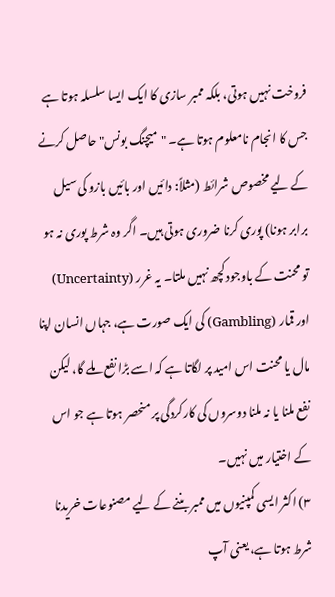فروخت نہیں ہوتی، بلکہ ممبر سازی کا ایک ایسا سلسلہ ہوتا ہے جس کا انجام نامعلوم ہوتا ہے۔ "میچنگ بونس" حاصل کرنے کے لیے مخصوص شرائط (مثلاً: دائیں اور بائیں بازو کی سیل برابر ہونا) پوری کرنا ضروری ہوتی ہیں۔ اگر وہ شرط پوری نہ ہو تو محنت کے باوجود کچھ نہیں ملتا۔ یہ غرر (Uncertainty) اور قمار (Gambling) کی ایک صورت ہے، جہاں انسان اپنا مال یا محنت اس امید پر لگاتا ہے کہ اسے بڑا نفع ملے گا، لیکن نفع ملنا یا نہ ملنا دوسروں کی کارکردگی پر منحصر ہوتا ہے جو اس کے اختیار میں نہیں۔
۳) اکثر ایسی کمپنیوں میں ممبر بننے کے لیے مصنوعات خریدنا شرط ہوتا ہے، یعنی آپ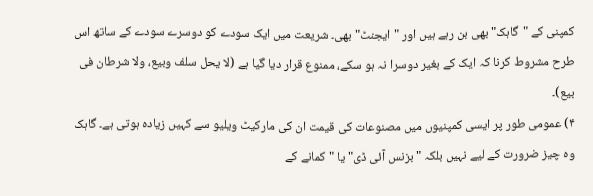کمپنی کے "گاہک" بھی بن رہے ہیں اور "ایجنٹ" بھی۔ شریعت میں ایک سودے کو دوسرے سودے کے ساتھ اس طرح مشروط کرنا کہ ایک کے بغیر دوسرا نہ ہو سکے، ممنوع قرار دیا گیا ہے (لا یحل سلف وبیع، ولا شرطان فی بیع)۔
۴) عمومی طور پر ایسی کمپنیوں میں مصنوعات کی قیمت ان کی مارکیٹ ویلیو سے کہیں زیادہ ہوتی ہے۔ گاہک وہ چیز ضرورت کے لیے نہیں بلکہ "بزنس آئی ڈی" یا "کمانے کے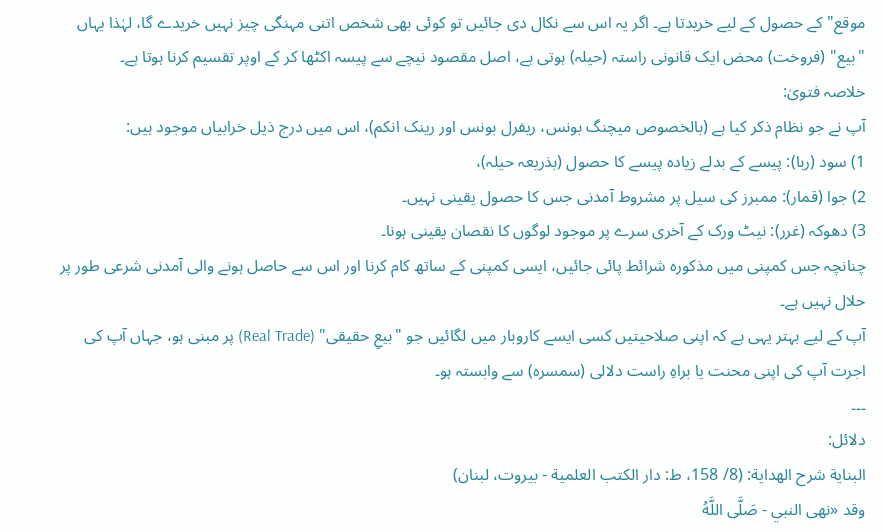موقع" کے حصول کے لیے خریدتا ہے۔ اگر یہ اس سے نکال دی جائیں تو کوئی بھی شخص اتنی مہنگی چیز نہیں خریدے گا، لہٰذا یہاں "بیع" (فروخت) محض ایک قانونی راستہ (حیلہ) ہوتی ہے، اصل مقصود نیچے سے پیسہ اکٹھا کر کے اوپر تقسیم کرنا ہوتا ہے۔
خلاصہ فتویٰ:
آپ نے جو نظام ذکر کیا ہے (بالخصوص میچنگ بونس، ریفرل بونس اور رینک انکم)، اس میں درج ذیل خرابیاں موجود ہیں:
1) سود (ربا): پیسے کے بدلے زیادہ پیسے کا حصول (بذریعہ حیلہ)،
2) جوا (قمار): ممبرز کی سیل پر مشروط آمدنی جس کا حصول یقینی نہیں۔
3) دھوکہ (غرر): نیٹ ورک کے آخری سرے پر موجود لوگوں کا نقصان یقینی ہونا۔
چنانچہ جس کمپنی میں مذکورہ شرائط پائی جائیں، ایسی کمپنی کے ساتھ کام کرنا اور اس سے حاصل ہونے والی آمدنی شرعی طور پر حلال نہیں ہے۔
آپ کے لیے بہتر یہی ہے کہ اپنی صلاحیتیں کسی ایسے کاروبار میں لگائیں جو "بیعِ حقیقی" (Real Trade) پر مبنی ہو، جہاں آپ کی اجرت آپ کی اپنی محنت یا براہِ راست دلالی (سمسرہ) سے وابستہ ہو۔
۔۔۔
دلائل:
البناية شرح الهداية: (8/ 158، ط: دار الكتب العلمية - بيروت، لبنان)
وقد «نهى النبي - صَلَّى اللَّهُ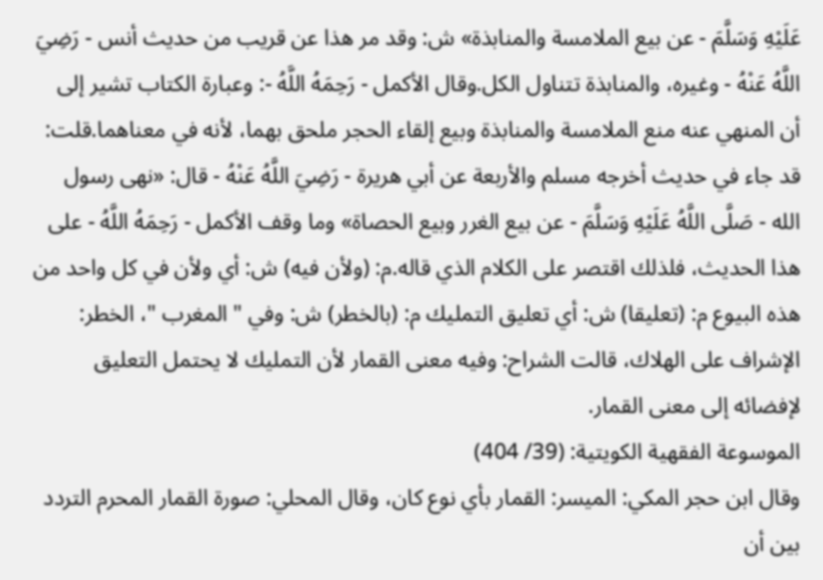عَلَيْهِ وَسَلَّمَ - عن بيع الملامسة والمنابذة» ش: وقد مر هذا عن قريب من حديث أنس - رَضِيَ اللَّهُ عَنْهُ - وغيره، والمنابذة تتناول الكل.وقال الأكمل - رَحِمَهُ اللَّهُ -: وعبارة الكتاب تشير إلى أن المنهي عنه منع الملامسة والمنابذة وبيع إلقاء الحجر ملحق بهما، لأنه في معناهما.قلت: قد جاء في حديث أخرجه مسلم والأربعة عن أبي هريرة - رَضِيَ اللَّهُ عَنْهُ - قال: «نهى رسول الله - صَلَّى اللَّهُ عَلَيْهِ وَسَلَّمَ - عن بيع الغرر وبيع الحصاة» وما وقف الأكمل - رَحِمَهُ اللَّهُ - على هذا الحديث، فلذلك اقتصر على الكلام الذي قاله.م: (ولأن فيه) ش: أي ولأن في كل واحد من هذه البيوع م: (تعليقا) ش: أي تعليق التمليك م: (بالخطر) ش: وفي " المغرب "، الخطر: الإشراف على الهلاك، قالت الشراح: وفيه معنى القمار لأن التمليك لا يحتمل التعليق لإفضائه إلى معنى القمار.
الموسوعة الفقهية الكويتية: (39/ 404)
وقال ابن حجر المكي: الميسر: القمار بأي نوع كان، وقال المحلي: صورة القمار المحرم التردد بين أن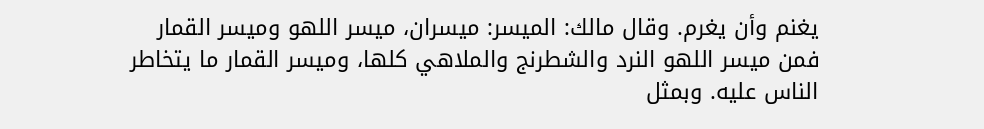يغنم وأن يغرم. وقال مالك: الميسر: ميسران، ميسر اللهو وميسر القمار فمن ميسر اللهو النرد والشطرنج والملاهي كلها، وميسر القمار ما يتخاطر الناس عليه. وبمثل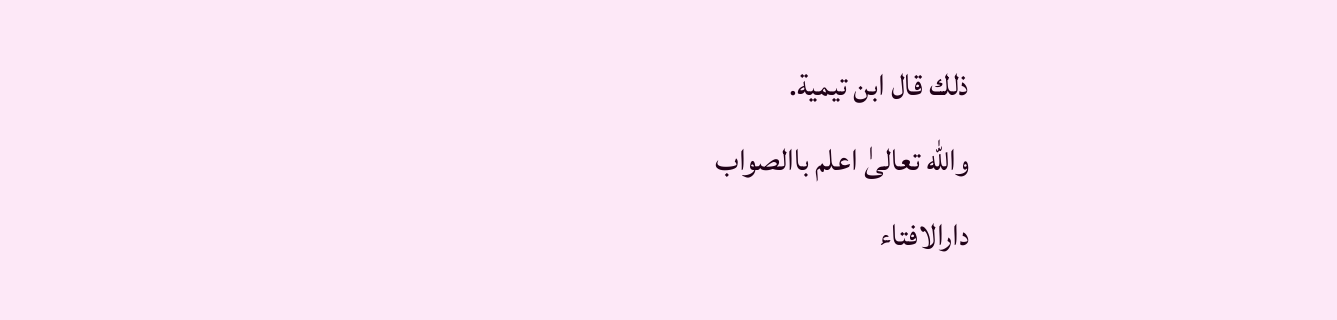ذلك قال ابن تيمية.
والله تعالیٰ اعلم باالصواب
دارالافتاء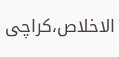الاخلاص،کراچی